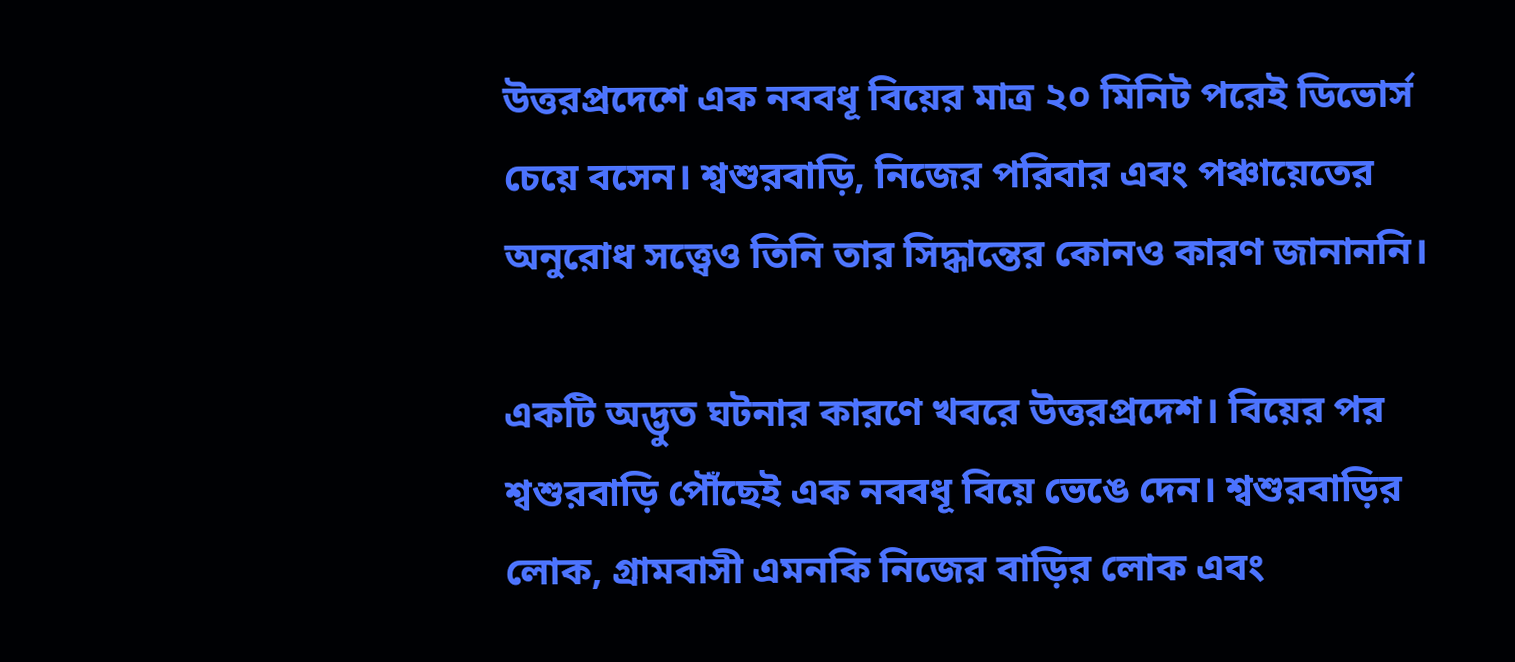উত্তরপ্রদেশে এক নববধূ বিয়ের মাত্র ২০ মিনিট পরেই ডিভোর্স চেয়ে বসেন। শ্বশুরবাড়ি, নিজের পরিবার এবং পঞ্চায়েতের অনুরোধ সত্ত্বেও তিনি তার সিদ্ধান্তের কোনও কারণ জানাননি।

একটি অদ্ভুত ঘটনার কারণে খবরে উত্তরপ্রদেশ। বিয়ের পর শ্বশুরবাড়ি পৌঁছেই এক নববধূ বিয়ে ভেঙে দেন। শ্বশুরবাড়ির লোক, গ্রামবাসী এমনকি নিজের বাড়ির লোক এবং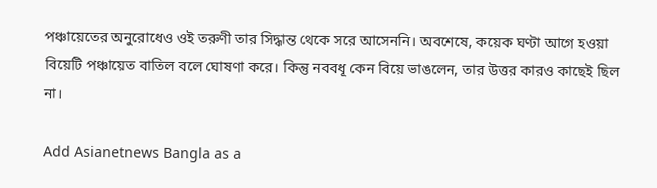পঞ্চায়েতের অনুরোধেও ওই তরুণী তার সিদ্ধান্ত থেকে সরে আসেননি। অবশেষে, কয়েক ঘণ্টা আগে হওয়া বিয়েটি পঞ্চায়েত বাতিল বলে ঘোষণা করে। কিন্তু নববধূ কেন বিয়ে ভাঙলেন, তার উত্তর কারও কাছেই ছিল না।

Add Asianetnews Bangla as a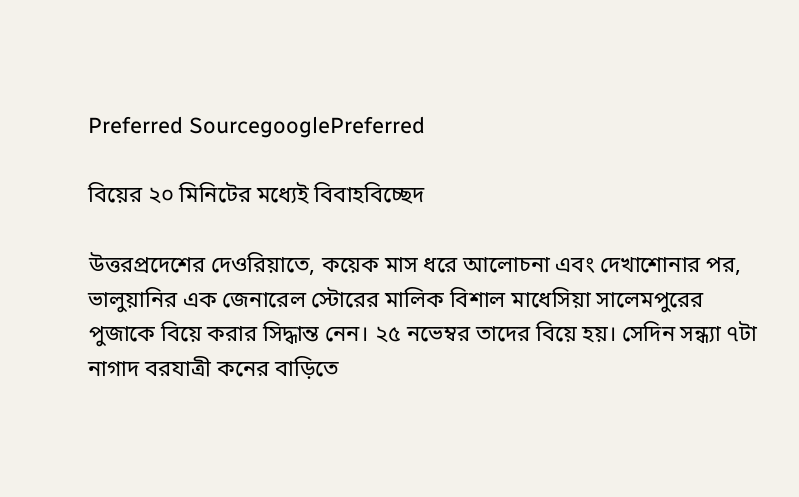Preferred SourcegooglePreferred

বিয়ের ২০ মিনিটের মধ্যেই বিবাহবিচ্ছেদ

উত্তরপ্রদেশের দেওরিয়াতে, কয়েক মাস ধরে আলোচনা এবং দেখাশোনার পর, ভালুয়ানির এক জেনারেল স্টোরের মালিক বিশাল মাধেসিয়া সালেমপুরের পুজাকে বিয়ে করার সিদ্ধান্ত নেন। ২৫ নভেম্বর তাদের বিয়ে হয়। সেদিন সন্ধ্যা ৭টা নাগাদ বরযাত্রী কনের বাড়িতে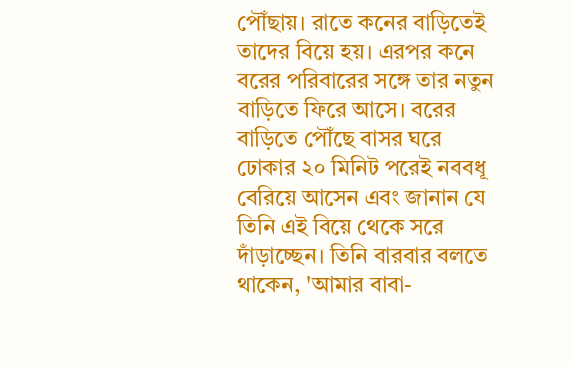পৌঁছায়। রাতে কনের বাড়িতেই তাদের বিয়ে হয়। এরপর কনে বরের পরিবারের সঙ্গে তার নতুন বাড়িতে ফিরে আসে। বরের বাড়িতে পৌঁছে বাসর ঘরে ঢোকার ২০ মিনিট পরেই নববধূ বেরিয়ে আসেন এবং জানান যে তিনি এই বিয়ে থেকে সরে দাঁড়াচ্ছেন। তিনি বারবার বলতে থাকেন, 'আমার বাবা-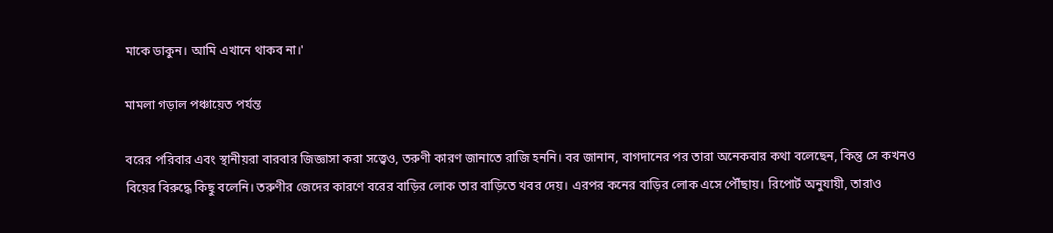মাকে ডাকুন। আমি এখানে থাকব না।'

মামলা গড়াল পঞ্চায়েত পর্যন্ত

বরের পরিবার এবং স্থানীয়রা বারবার জিজ্ঞাসা করা সত্ত্বেও, তরুণী কারণ জানাতে রাজি হননি। বর জানান, বাগদানের পর তারা অনেকবার কথা বলেছেন, কিন্তু সে কখনও বিয়ের বিরুদ্ধে কিছু বলেনি। তরুণীর জেদের কারণে বরের বাড়ির লোক তার বাড়িতে খবর দেয়। এরপর কনের বাড়ির লোক এসে পৌঁছায়। রিপোর্ট অনুযায়ী, তারাও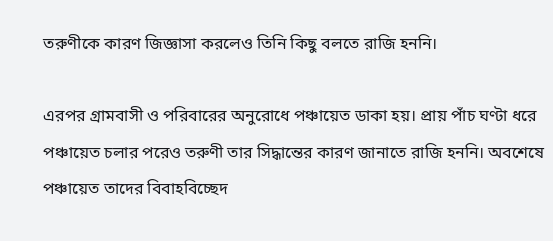তরুণীকে কারণ জিজ্ঞাসা করলেও তিনি কিছু বলতে রাজি হননি।

এরপর গ্রামবাসী ও পরিবারের অনুরোধে পঞ্চায়েত ডাকা হয়। প্রায় পাঁচ ঘণ্টা ধরে পঞ্চায়েত চলার পরেও তরুণী তার সিদ্ধান্তের কারণ জানাতে রাজি হননি। অবশেষে পঞ্চায়েত তাদের বিবাহবিচ্ছেদ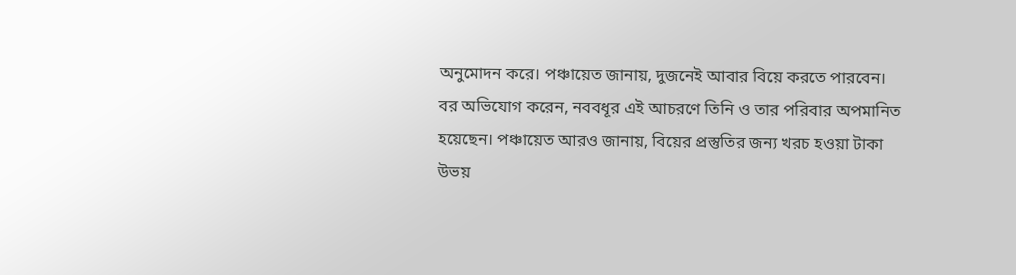অনুমোদন করে। পঞ্চায়েত জানায়, দুজনেই আবার বিয়ে করতে পারবেন। বর অভিযোগ করেন, নববধূর এই আচরণে তিনি ও তার পরিবার অপমানিত হয়েছেন। পঞ্চায়েত আরও জানায়, বিয়ের প্রস্তুতির জন্য খরচ হওয়া টাকা উভয়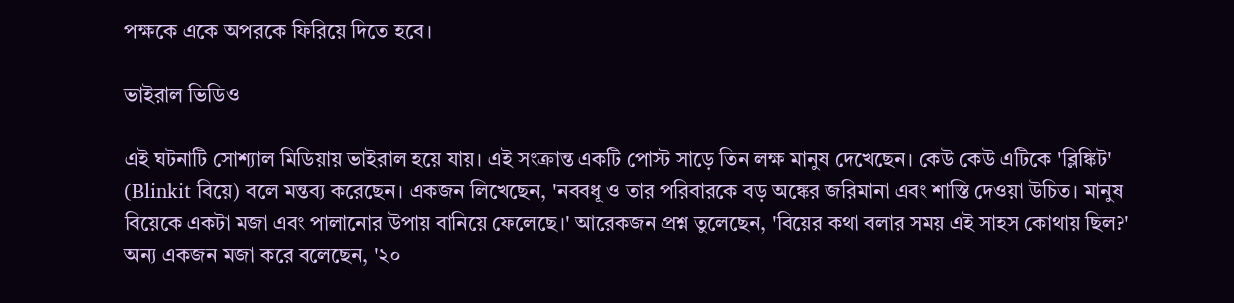পক্ষকে একে অপরকে ফিরিয়ে দিতে হবে।

ভাইরাল ভিডিও

এই ঘটনাটি সোশ্যাল মিডিয়ায় ভাইরাল হয়ে যায়। এই সংক্রান্ত একটি পোস্ট সাড়ে তিন লক্ষ মানুষ দেখেছেন। কেউ কেউ এটিকে 'ব্লিঙ্কিট' (Blinkit বিয়ে) বলে মন্তব্য করেছেন। একজন লিখেছেন, 'নববধূ ও তার পরিবারকে বড় অঙ্কের জরিমানা এবং শাস্তি দেওয়া উচিত। মানুষ বিয়েকে একটা মজা এবং পালানোর উপায় বানিয়ে ফেলেছে।' আরেকজন প্রশ্ন তুলেছেন, 'বিয়ের কথা বলার সময় এই সাহস কোথায় ছিল?' অন্য একজন মজা করে বলেছেন, '২০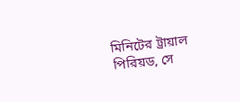মিনিটের ট্রায়াল পিরিয়ড, সে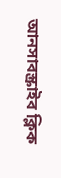আনসাবস্ক্রাইব ক্লিক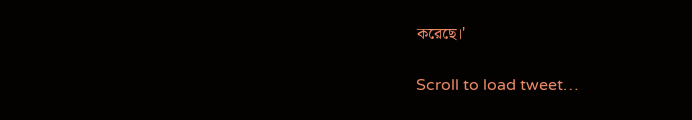করেছে।'

Scroll to load tweet…